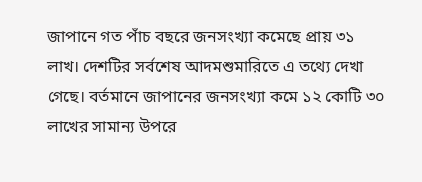জাপানে গত পাঁচ বছরে জনসংখ্যা কমেছে প্রায় ৩১ লাখ। দেশটির সর্বশেষ আদমশুমারিতে এ তথ্যে দেখা গেছে। বর্তমানে জাপানের জনসংখ্যা কমে ১২ কোটি ৩০ লাখের সামান্য উপরে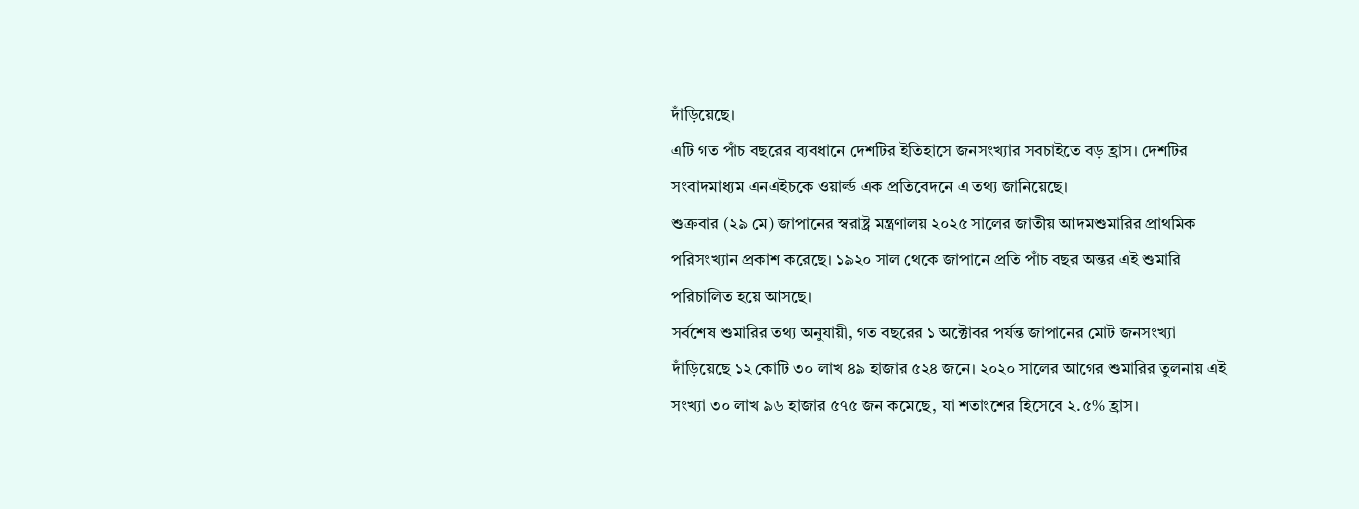দাঁড়িয়েছে।
এটি গত পাঁচ বছরের ব্যবধানে দেশটির ইতিহাসে জনসংখ্যার সবচাইতে বড় হ্রাস। দেশটির সংবাদমাধ্যম এনএইচকে ওয়ার্ল্ড এক প্রতিবেদনে এ তথ্য জানিয়েছে।
শুক্রবার (২৯ মে) জাপানের স্বরাষ্ট্র মন্ত্রণালয় ২০২৫ সালের জাতীয় আদমশুমারির প্রাথমিক পরিসংখ্যান প্রকাশ করেছে। ১৯২০ সাল থেকে জাপানে প্রতি পাঁচ বছর অন্তর এই শুমারি পরিচালিত হয়ে আসছে।
সর্বশেষ শুমারির তথ্য অনুযায়ী, গত বছরের ১ অক্টোবর পর্যন্ত জাপানের মোট জনসংখ্যা দাঁড়িয়েছে ১২ কোটি ৩০ লাখ ৪৯ হাজার ৫২৪ জনে। ২০২০ সালের আগের শুমারির তুলনায় এই সংখ্যা ৩০ লাখ ৯৬ হাজার ৫৭৫ জন কমেছে, যা শতাংশের হিসেবে ২.৫% হ্রাস।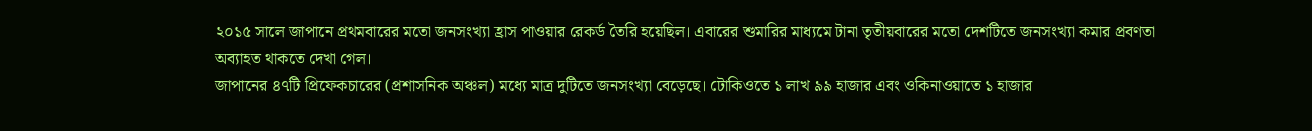২০১৫ সালে জাপানে প্রথমবারের মতো জনসংখ্যা হ্রাস পাওয়ার রেকর্ড তৈরি হয়েছিল। এবারের শুমারির মাধ্যমে টানা তৃতীয়বারের মতো দেশটিতে জনসংখ্যা কমার প্রবণতা অব্যাহত থাকতে দেখা গেল।
জাপানের ৪৭টি প্রিফেকচারের (প্রশাসনিক অঞ্চল) মধ্যে মাত্র দুটিতে জনসংখ্যা বেড়েছে। টোকিওতে ১ লাখ ৯৯ হাজার এবং ওকিনাওয়াতে ১ হাজার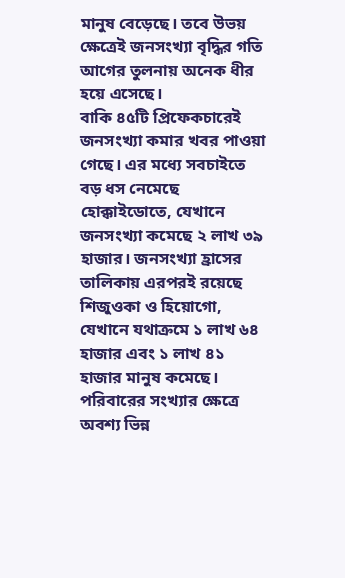মানুষ বেড়েছে। তবে উভয় ক্ষেত্রেই জনসংখ্যা বৃদ্ধির গতি আগের তুলনায় অনেক ধীর হয়ে এসেছে।
বাকি ৪৫টি প্রিফেকচারেই জনসংখ্যা কমার খবর পাওয়া গেছে। এর মধ্যে সবচাইতে বড় ধস নেমেছে হোক্কাইডোতে, যেখানে জনসংখ্যা কমেছে ২ লাখ ৩৯ হাজার। জনসংখ্যা হ্রাসের তালিকায় এরপরই রয়েছে শিজুওকা ও হিয়োগো, যেখানে যথাক্রমে ১ লাখ ৬৪ হাজার এবং ১ লাখ ৪১ হাজার মানুষ কমেছে।
পরিবারের সংখ্যার ক্ষেত্রে অবশ্য ভিন্ন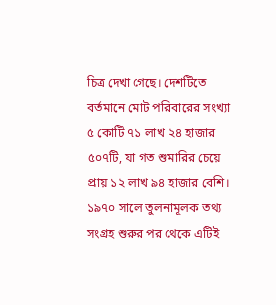চিত্র দেখা গেছে। দেশটিতে বর্তমানে মোট পরিবারের সংখ্যা ৫ কোটি ৭১ লাখ ২৪ হাজার ৫০৭টি, যা গত শুমারির চেয়ে প্রায় ১২ লাখ ৯৪ হাজার বেশি। ১৯৭০ সালে তুলনামূলক তথ্য সংগ্রহ শুরুর পর থেকে এটিই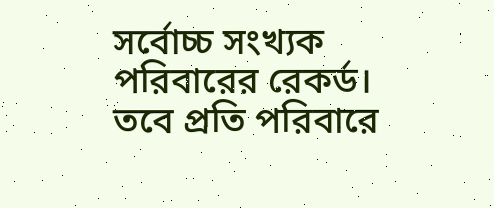সর্বোচ্চ সংখ্যক পরিবারের রেকর্ড।
তবে প্রতি পরিবারে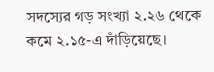সদস্যের গড় সংখ্যা ২.২৬ থেকে কমে ২.১৫-এ দাঁড়িয়েছে।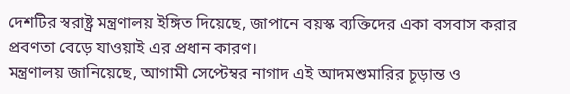দেশটির স্বরাষ্ট্র মন্ত্রণালয় ইঙ্গিত দিয়েছে, জাপানে বয়স্ক ব্যক্তিদের একা বসবাস করার প্রবণতা বেড়ে যাওয়াই এর প্রধান কারণ।
মন্ত্রণালয় জানিয়েছে, আগামী সেপ্টেম্বর নাগাদ এই আদমশুমারির চূড়ান্ত ও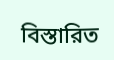বিস্তারিত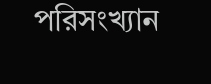পরিসংখ্যান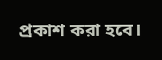প্রকাশ করা হবে।